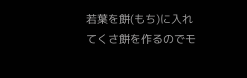若葉を餅(もち)に入れてくさ餅を作るのでモ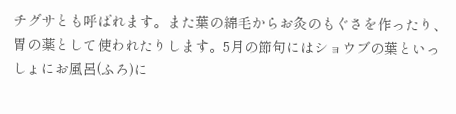チグサとも呼ばれます。また葉の綿毛からお灸のもぐさを作ったり、胃の薬として使われたりします。5月の節句にはショウブの葉といっしょにお風呂(ふろ)に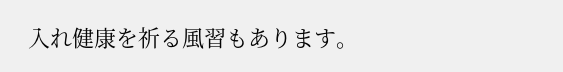入れ健康を祈る風習もあります。